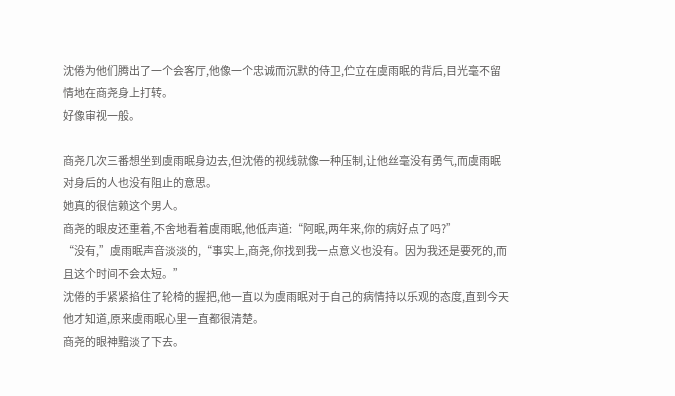沈倦为他们腾出了一个会客厅,他像一个忠诚而沉默的侍卫,伫立在虞雨眠的背后,目光毫不留情地在商尧身上打转。
好像审视一般。

商尧几次三番想坐到虞雨眠身边去,但沈倦的视线就像一种压制,让他丝毫没有勇气,而虞雨眠对身后的人也没有阻止的意思。
她真的很信赖这个男人。
商尧的眼皮还重着,不舍地看着虞雨眠,他低声道:“阿眠,两年来,你的病好点了吗?”
“没有,”虞雨眠声音淡淡的,“事实上,商尧,你找到我一点意义也没有。因为我还是要死的,而且这个时间不会太短。”
沈倦的手紧紧掐住了轮椅的握把,他一直以为虞雨眠对于自己的病情持以乐观的态度,直到今天他才知道,原来虞雨眠心里一直都很清楚。
商尧的眼神黯淡了下去。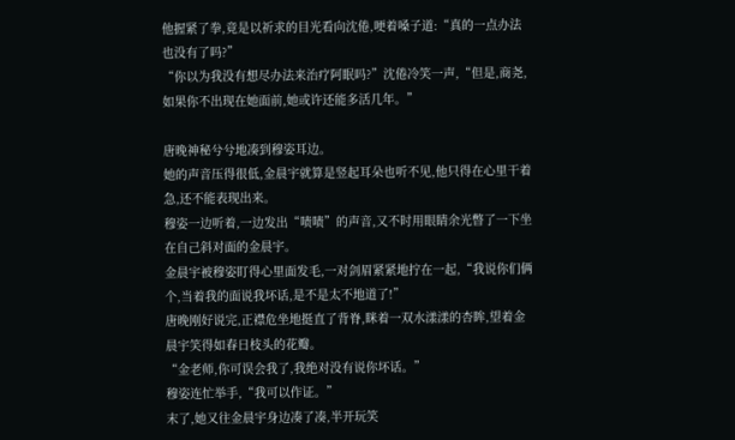他握紧了拳,竟是以祈求的目光看向沈倦,哽着嗓子道:“真的一点办法也没有了吗?”
“你以为我没有想尽办法来治疗阿眠吗?”沈倦冷笑一声,“但是,商尧,如果你不出现在她面前,她或许还能多活几年。”

唐晚神秘兮兮地凑到穆姿耳边。
她的声音压得很低,金晨宇就算是竖起耳朵也听不见,他只得在心里干着急,还不能表现出来。
穆姿一边听着,一边发出“啧啧”的声音,又不时用眼睛余光暼了一下坐在自己斜对面的金晨宇。
金晨宇被穆姿盯得心里面发毛,一对剑眉紧紧地拧在一起,“我说你们俩个,当着我的面说我坏话,是不是太不地道了!”
唐晚刚好说完,正襟危坐地挺直了背脊,眯着一双水漾漾的杏眸,望着金晨宇笑得如春日枝头的花瓣。
“金老师,你可误会我了,我绝对没有说你坏话。”
穆姿连忙举手,“我可以作证。”
末了,她又往金晨宇身边凑了凑,半开玩笑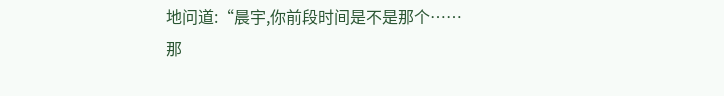地问道:“晨宇,你前段时间是不是那个……那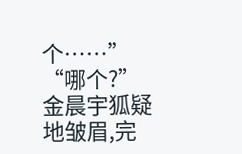个……”
“哪个?”
金晨宇狐疑地皱眉,完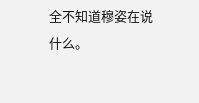全不知道穆姿在说什么。